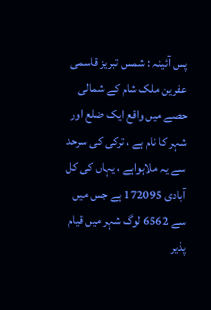پس آئینہ : شمس تبریز قاسمی
عفرین ملک شام کے شمالی حصے میں واقع ایک ضلع اور شہر کا نام ہے ، ترکی کی سرحد سے یہ ملاہواہے ، یہاں کی کل آبادی 172095 ہے جس میں سے 6562 لوگ شہر میں قیام پذیر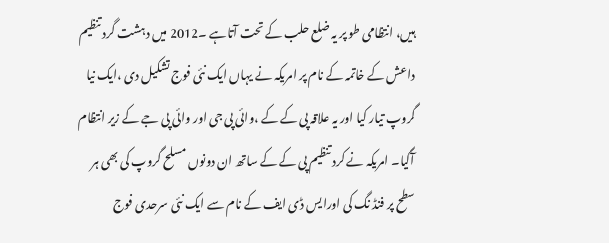ہیں، انتظامی طو پر یہ ضلع حلب کے تحت آتاہے ۔2012 میں دہشت گرد تنظیم داعش کے خاتمہ کے نام پر امریکہ نے یہاں ایک نئی فوج تشکیل دی ،ایک نیا گروپ تیار کیا اور یہ علاقہ پی کے کے ،وائی پی جی اور وائی پی جے کے زیر انتظام آگیا۔ امریکہ نے کرد تنظیم پی کے کے ساتھ ان دونوں مسلح گروپ کی بھی ہر سطح پر فنڈ نگ کی اورایس ڈی ایف کے نام سے ایک نئی سرحدی فوج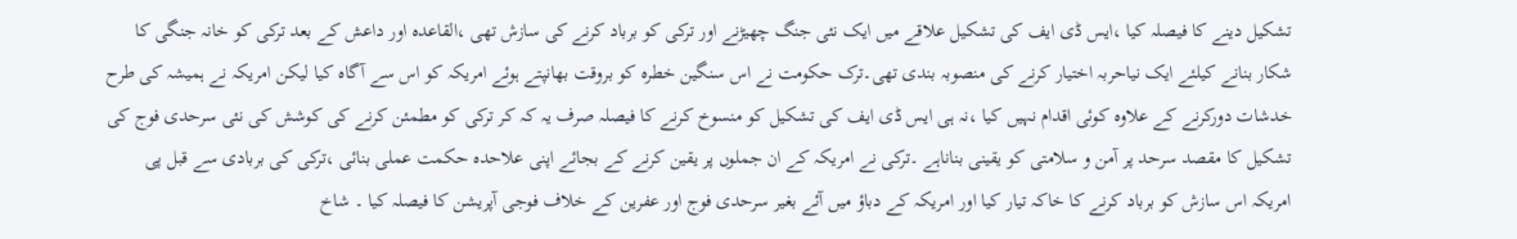تشکیل دینے کا فیصلہ کیا ،ایس ڈی ایف کی تشکیل علاقے میں ایک نئی جنگ چھیڑنے اور ترکی کو برباد کرنے کی سازش تھی ،القاعدہ اور داعش کے بعد ترکی کو خانہ جنگی کا شکار بنانے کیلئے ایک نیاحربہ اختیار کرنے کی منصوبہ بندی تھی۔ترک حکومت نے اس سنگین خطرہ کو بروقت بھانپتے ہوئے امریکہ کو اس سے آگاہ کیا لیکن امریکہ نے ہمیشہ کی طرح خدشات دورکرنے کے علاوہ کوئی اقدام نہیں کیا ،نہ ہی ایس ڈی ایف کی تشکیل کو منسوخ کرنے کا فیصلہ صرف یہ کہ کر ترکی کو مطمئن کرنے کی کوشش کی نئی سرحدی فوج کی تشکیل کا مقصد سرحد پر آمن و سلامتی کو یقینی بناناہے ۔ترکی نے امریکہ کے ان جملوں پر یقین کرنے کے بجائے اپنی علاحدہ حکمت عملی بنائی ،ترکی کی بربادی سے قبل پی امریکہ اس سازش کو برباد کرنے کا خاکہ تیار کیا اور امریکہ کے دباؤ میں آئے بغیر سرحدی فوج اور عفرین کے خلاف فوجی آپریشن کا فیصلہ کیا ۔ شاخ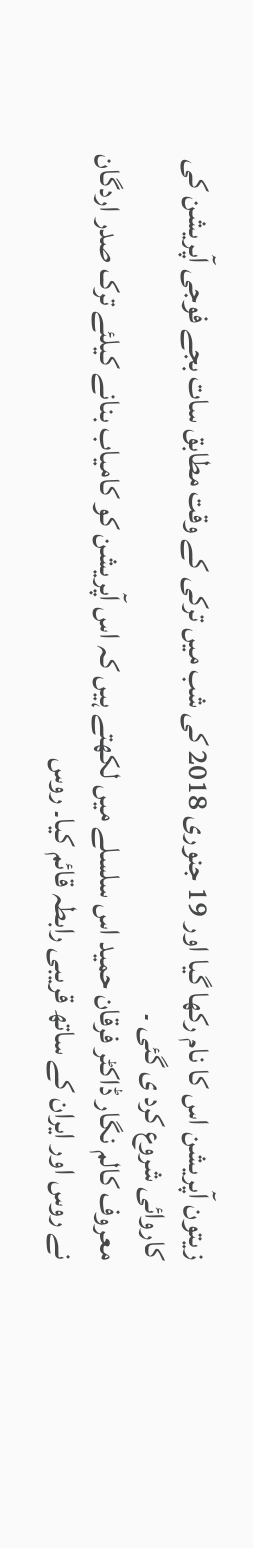زیتون آپریشن اس کا نام رکھا گیا اور 19 جنوری 2018 کی شب میں ترکی کے وقت مطابق سات بجے فوجی آپریشن کی کاروائی شروع کرد ی گئی ۔
معروف کالم نگار ڈاکٹر فرقان حمید اس سلسلے میں لکھتے ہیں کہ اس آپریشن کو کامیاب بنانے کیلئے ترک صدر اردگان نے روس اور ایران کے ساتھ قریبی رابطہ قائم کیا۔ روس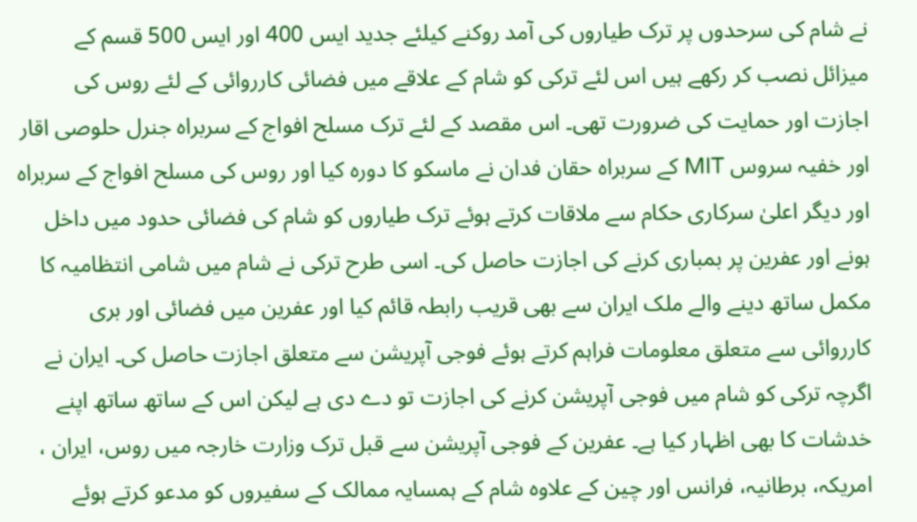نے شام کی سرحدوں پر ترک طیاروں کی آمد روکنے کیلئے جدید ایس 400 اور ایس 500 قسم کے میزائل نصب کر رکھے ہیں اس لئے ترکی کو شام کے علاقے میں فضائی کارروائی کے لئے روس کی اجازت اور حمایت کی ضرورت تھی۔ اس مقصد کے لئے ترک مسلح افواج کے سربراہ جنرل حلوصی اقار اور خفیہ سروس MIT کے سربراہ حقان فدان نے ماسکو کا دورہ کیا اور روس کی مسلح افواج کے سربراہ اور دیگر اعلیٰ سرکاری حکام سے ملاقات کرتے ہوئے ترک طیاروں کو شام کی فضائی حدود میں داخل ہونے اور عفرین پر بمباری کرنے کی اجازت حاصل کی۔ اسی طرح ترکی نے شام میں شامی انتظامیہ کا مکمل ساتھ دینے والے ملک ایران سے بھی قریب رابطہ قائم کیا اور عفرین میں فضائی اور بری کارروائی سے متعلق معلومات فراہم کرتے ہوئے فوجی آپریشن سے متعلق اجازت حاصل کی۔ ایران نے اگرچہ ترکی کو شام میں فوجی آپریشن کرنے کی اجازت تو دے دی ہے لیکن اس کے ساتھ ساتھ اپنے خدشات کا بھی اظہار کیا ہے۔ عفرین کے فوجی آپریشن سے قبل ترک وزارت خارجہ میں روس، ایران ، امریکہ، برطانیہ، فرانس اور چین کے علاوہ شام کے ہمسایہ ممالک کے سفیروں کو مدعو کرتے ہوئے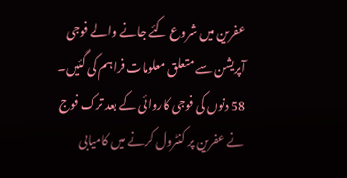عفرین میں شروع کئے جانے والے فوجی آپریشن سے متعلق معلومات فراہم کی گئیں۔
58 دنوں کی فوجی کاروائی کے بعد ترک فوج نے عفرین پر کنٹرول کرنے میں کامیابی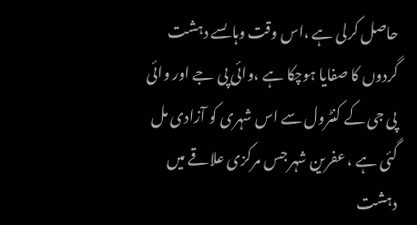حاصل کرلی ہے ،اس وقت وہاںسے دہشت گردوں کا صفایا ہوچکا ہے ،وائی پی جے اور وائی پی جی کے کنٹرول سے اس شہری کو آزادی مل گئی ہے ، عفرین شہر جس مرکزی علاقے میں دہشت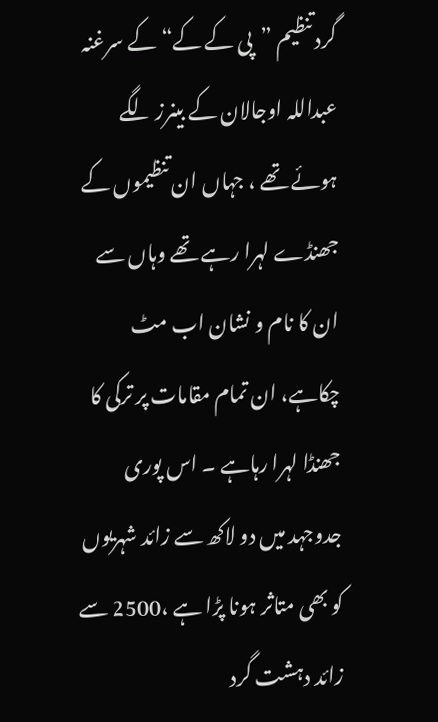گرد تنظیم ”پی کے کے“ کے سرغنہ عبداللہ اوجالان کے بینرز لگے ہوئے تھے ، جہاں ان تنظیموں کے جھنڈے لہرا رہے تھے وہاں سے ان کا نام و نشان اب مٹ چکاہے، ان تمام مقامات پر ترکی کا جھنڈا لہرا رہاہے ۔ اس پوری جدوجہد میں دو لاکھ سے زائد شہریوں کو بھی متاثر ہونا پڑا ہے ،2500 سے زائد دہشت گرد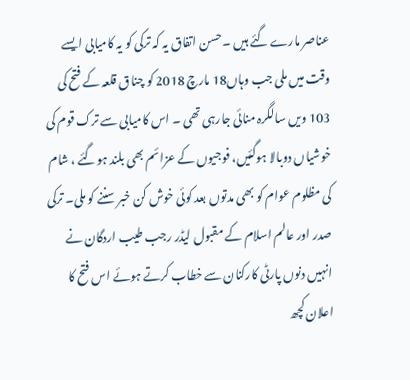عناصر مارے گئے ہیں ۔حسن اتفاق یہ کہ ترکی کو یہ کامیابی ایسے وقت میں ملی جب وہاں18 مارچ 2018 کو چناق قلعہ کے فتح کی 103 ویں سالگرہ منائی جارہی تھی ۔ اس کامیابی سے ترک قوم کی خوشیاں دوبالا ہوگئیں، فوجیوں کے عزائم بھی بلند ہوگئے ، شام کی مظلوم عوام کو بھی مدتوں بعد کوئی خوش کن خبر سننے کو ملی۔ ترکی صدر اور عالم اسلام کے مقبول لیڈر رجب طیب اردگان نے انہیں دنوں پارٹی کارکنان سے خطاب کرتے ہوئے اس فتح کا اعلان کچھ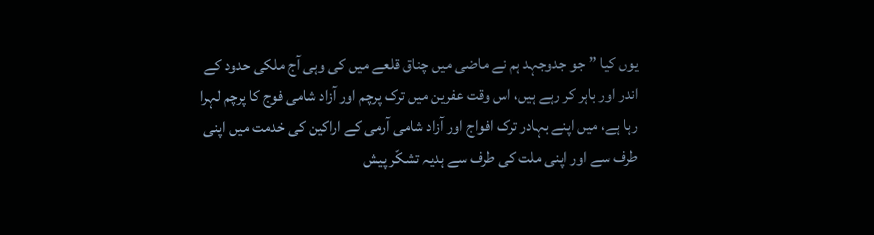یوں کیا ”جو جدوجہد ہم نے ماضی میں چناق قلعے میں کی وہی آج ملکی حدود کے اندر اور باہر کر رہے ہیں، اس وقت عفرین میں ترک پرچم اور آزاد شامی فوج کا پرچم لہرا رہا ہے، میں اپنے بہادر ترک افواج اور آزاد شامی آرمی کے اراکین کی خدمت میں اپنی طرف سے اور اپنی ملت کی طرف سے ہدیہ تشکّر پیش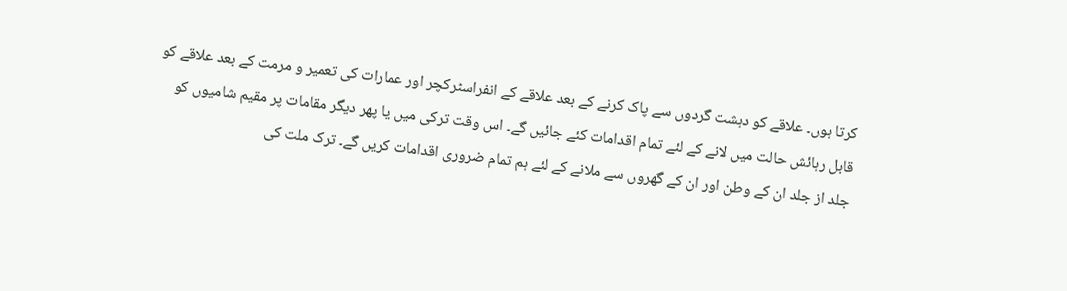کرتا ہوں۔ علاقے کو دہشت گردوں سے پاک کرنے کے بعد علاقے کے انفراسٹرکچر اور عمارات کی تعمیر و مرمت کے بعد علاقے کو قابل رہائش حالت میں لانے کے لئے تمام اقدامات کئے جائیں گے۔ اس وقت ترکی میں یا پھر دیگر مقامات پر مقیم شامیوں کو جلد از جلد ان کے وطن اور ان کے گھروں سے ملانے کے لئے ہم تمام ضروری اقدامات کریں گے۔ ترک ملت کی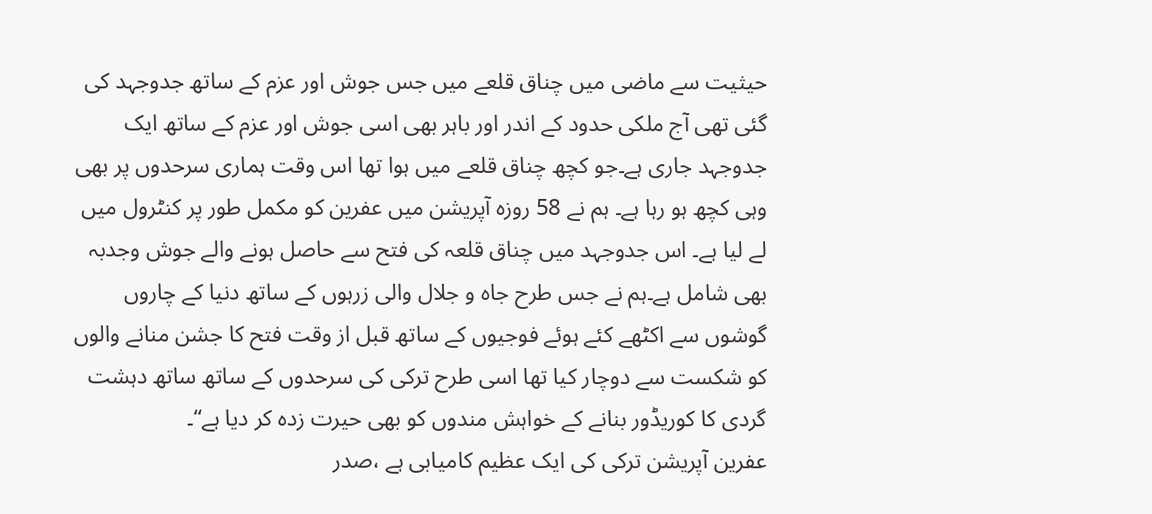حیثیت سے ماضی میں چناق قلعے میں جس جوش اور عزم کے ساتھ جدوجہد کی گئی تھی آج ملکی حدود کے اندر اور باہر بھی اسی جوش اور عزم کے ساتھ ایک جدوجہد جاری ہے۔جو کچھ چناق قلعے میں ہوا تھا اس وقت ہماری سرحدوں پر بھی وہی کچھ ہو رہا ہے۔ ہم نے 58 روزہ آپریشن میں عفرین کو مکمل طور پر کنٹرول میں لے لیا ہے۔ اس جدوجہد میں چناق قلعہ کی فتح سے حاصل ہونے والے جوش وجدبہ بھی شامل ہے۔ہم نے جس طرح جاہ و جلال والی زرہوں کے ساتھ دنیا کے چاروں گوشوں سے اکٹھے کئے ہوئے فوجیوں کے ساتھ قبل از وقت فتح کا جشن منانے والوں کو شکست سے دوچار کیا تھا اسی طرح ترکی کی سرحدوں کے ساتھ ساتھ دہشت گردی کا کوریڈور بنانے کے خواہش مندوں کو بھی حیرت زدہ کر دیا ہے“۔
عفرین آپریشن ترکی کی ایک عظیم کامیابی ہے ،صدر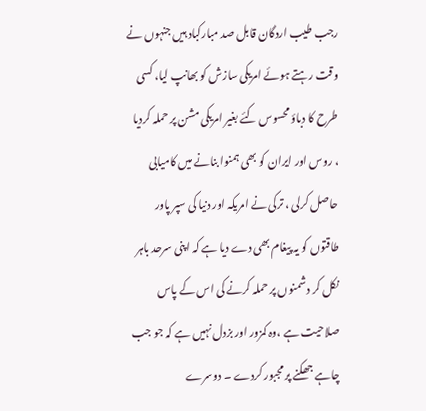رجب طیب اردگان قابل صد مبارکباد ہیں جنہوں نے وقت رہتے ہوئے امریکی سازش کو بھانپ لیا، کسی طرح کا دباؤ محسوس کئے بغیر امریکی مشن پر حملہ کردیا ، روس اور ایران کو بھی ہمنوا بنانے میں کامیابی حاصل کرلی ، ترکی نے امریکہ اور دنیا کی سپر پاور طاقتوں کو یہ پیغام بھی دے دیا ہے کہ اپنی سرحد باہر نکل کر دشمنوں پر حملہ کرنے کی اس کے پاس صلاحیت ہے ،وہ کمزور اور بزدل نہیں ہے کہ جو جب چاہے جھکنے پر مجبور کردے ۔ دوسرے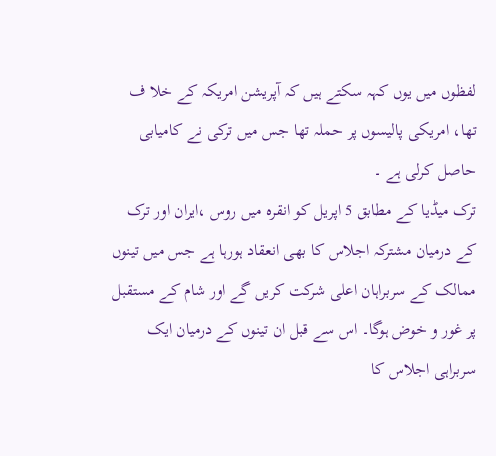لفظوں میں یوں کہہ سکتے ہیں کہ آپریشن امریکہ کے خلا ف تھا، امریکی پالیسوں پر حملہ تھا جس میں ترکی نے کامیابی حاصل کرلی ہے ۔
ترک میڈیا کے مطابق 5 اپریل کو انقرہ میں روس ،ایران اور ترک کے درمیان مشترکہ اجلاس کا بھی انعقاد ہورہا ہے جس میں تینوں ممالک کے سربراہان اعلی شرکت کریں گے اور شام کے مستقبل پر غور و خوض ہوگا۔ اس سے قبل ان تینوں کے درمیان ایک سربراہی اجلاس کا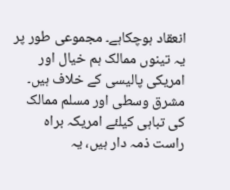انعقاد ہوچکاہے۔ مجموعی طور پر یہ تینوں ممالک ہم خیال اور امریکی پالیسی کے خلاف ہیں۔ مشرق وسطی اور مسلم ممالک کی تباہی کیلئے امریکہ براہ راست ذمہ دار ہیں، یہ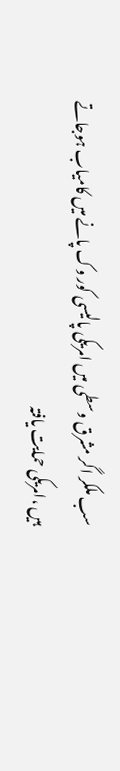سب ملکر اگر مشرق وسطی میں امریکی پالیسی کور وک پانے میں کامیاب ہوجاتے ہیں ،امریکی حمایت یافتہ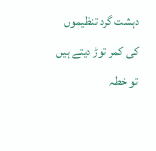دہشت گرد تنظیموں کی کمر توڑ دیتے ہیں تو خطہ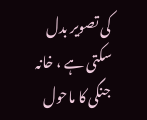کی تصویر بدل سکتی ہے ، خانہ جنگی کا ماحول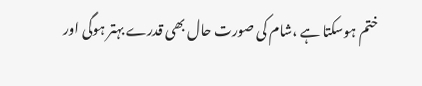ختم ہوسکتا ہے ،شام کی صورت حال بھی قدرے بہتر ہوگی اور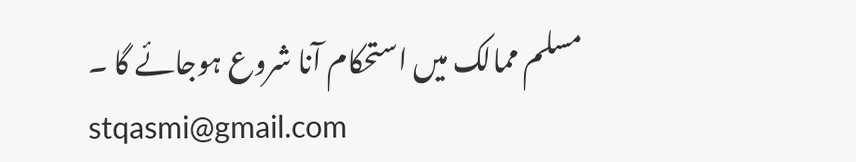مسلم ممالک میں استحکام آنا شروع ہوجائے گا ۔
stqasmi@gmail.com